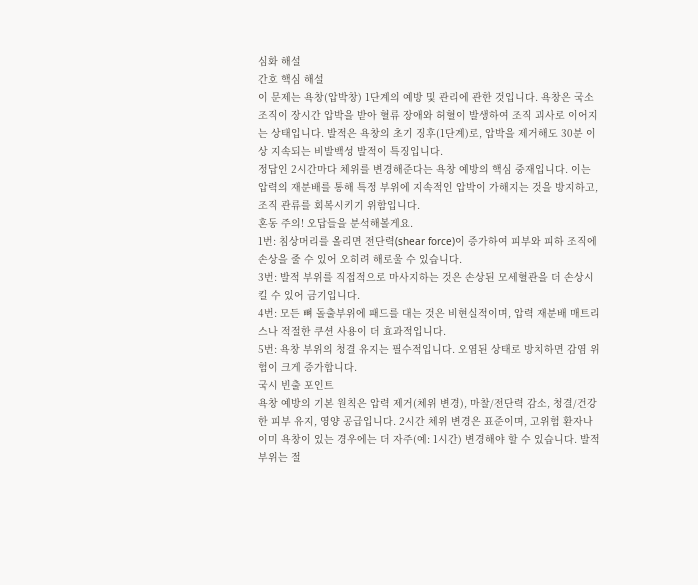심화 해설
간호 핵심 해설
이 문제는 욕창(압박창) 1단계의 예방 및 관리에 관한 것입니다. 욕창은 국소 조직이 장시간 압박을 받아 혈류 장애와 허혈이 발생하여 조직 괴사로 이어지는 상태입니다. 발적은 욕창의 초기 징후(1단계)로, 압박을 제거해도 30분 이상 지속되는 비발백성 발적이 특징입니다.
정답인 2시간마다 체위를 변경해준다는 욕창 예방의 핵심 중재입니다. 이는 압력의 재분배를 통해 특정 부위에 지속적인 압박이 가해지는 것을 방지하고, 조직 관류를 회복시키기 위함입니다.
혼동 주의! 오답들을 분석해볼게요.
1번: 침상머리를 올리면 전단력(shear force)이 증가하여 피부와 피하 조직에 손상을 줄 수 있어 오히려 해로울 수 있습니다.
3번: 발적 부위를 직접적으로 마사지하는 것은 손상된 모세혈관을 더 손상시킬 수 있어 금기입니다.
4번: 모든 뼈 돌출부위에 패드를 대는 것은 비현실적이며, 압력 재분배 매트리스나 적절한 쿠션 사용이 더 효과적입니다.
5번: 욕창 부위의 청결 유지는 필수적입니다. 오염된 상태로 방치하면 감염 위험이 크게 증가합니다.
국시 빈출 포인트
욕창 예방의 기본 원칙은 압력 제거(체위 변경), 마찰/전단력 감소, 청결/건강한 피부 유지, 영양 공급입니다. 2시간 체위 변경은 표준이며, 고위험 환자나 이미 욕창이 있는 경우에는 더 자주(예: 1시간) 변경해야 할 수 있습니다. 발적 부위는 절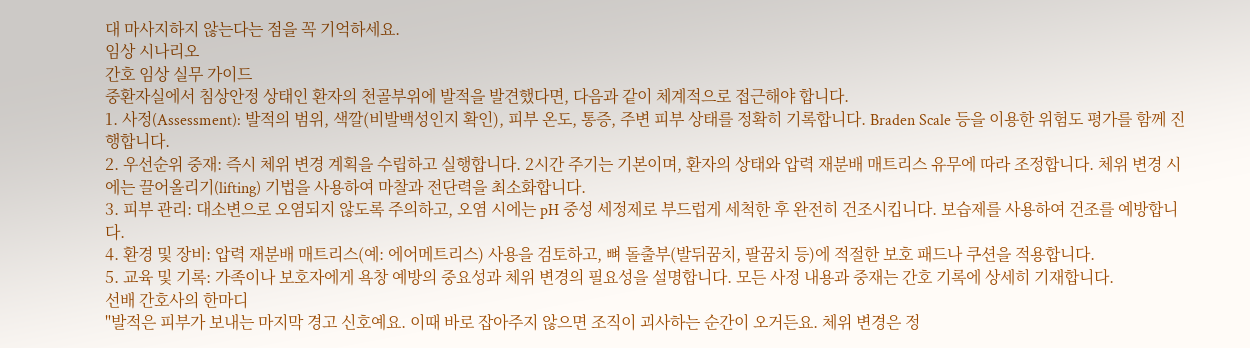대 마사지하지 않는다는 점을 꼭 기억하세요.
임상 시나리오
간호 임상 실무 가이드
중환자실에서 침상안정 상태인 환자의 천골부위에 발적을 발견했다면, 다음과 같이 체계적으로 접근해야 합니다.
1. 사정(Assessment): 발적의 범위, 색깔(비발백성인지 확인), 피부 온도, 통증, 주변 피부 상태를 정확히 기록합니다. Braden Scale 등을 이용한 위험도 평가를 함께 진행합니다.
2. 우선순위 중재: 즉시 체위 변경 계획을 수립하고 실행합니다. 2시간 주기는 기본이며, 환자의 상태와 압력 재분배 매트리스 유무에 따라 조정합니다. 체위 변경 시에는 끌어올리기(lifting) 기법을 사용하여 마찰과 전단력을 최소화합니다.
3. 피부 관리: 대소변으로 오염되지 않도록 주의하고, 오염 시에는 pH 중성 세정제로 부드럽게 세척한 후 완전히 건조시킵니다. 보습제를 사용하여 건조를 예방합니다.
4. 환경 및 장비: 압력 재분배 매트리스(예: 에어메트리스) 사용을 검토하고, 뼈 돌출부(발뒤꿈치, 팔꿈치 등)에 적절한 보호 패드나 쿠션을 적용합니다.
5. 교육 및 기록: 가족이나 보호자에게 욕창 예방의 중요성과 체위 변경의 필요성을 설명합니다. 모든 사정 내용과 중재는 간호 기록에 상세히 기재합니다.
선배 간호사의 한마디
"발적은 피부가 보내는 마지막 경고 신호예요. 이때 바로 잡아주지 않으면 조직이 괴사하는 순간이 오거든요. 체위 변경은 정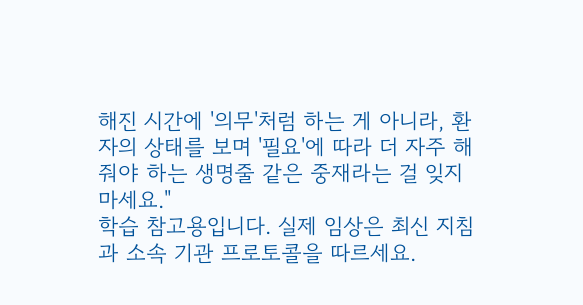해진 시간에 '의무'처럼 하는 게 아니라, 환자의 상태를 보며 '필요'에 따라 더 자주 해줘야 하는 생명줄 같은 중재라는 걸 잊지 마세요."
학습 참고용입니다. 실제 임상은 최신 지침과 소속 기관 프로토콜을 따르세요.